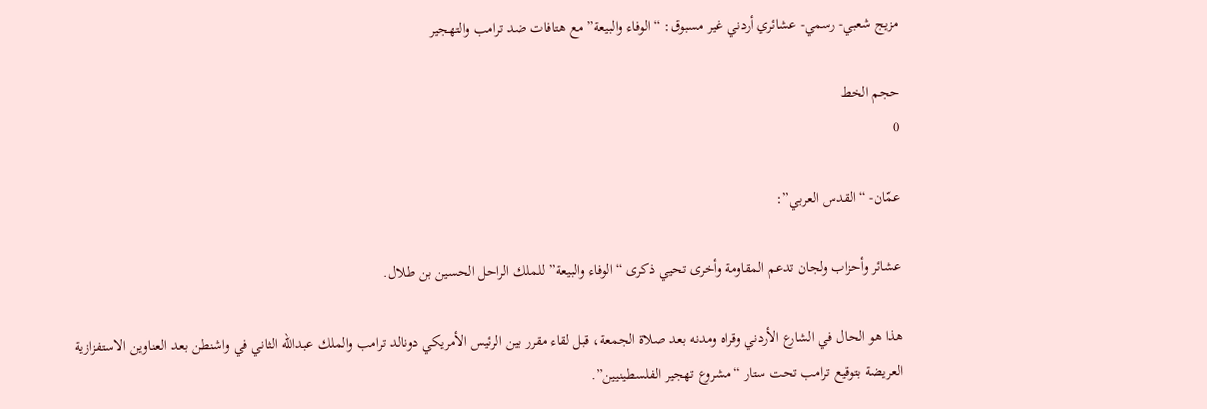مزيج شعبي- رسمي- عشائري أردني غير مسبوق: “الوفاء والبيعة” مع هتافات ضد ترامب والتهجير

حجم الخط
0

عمّان- “القدس العربي”:

عشائر وأحزاب ولجان تدعم المقاومة وأخرى تحيي ذكرى “الوفاء والبيعة” للملك الراحل الحسين بن طلال.

هذا هو الحال في الشارع الأردني وقراه ومدنه بعد صلاة الجمعة، قبل لقاء مقرر بين الرئيس الأمريكي دونالد ترامب والملك عبدالله الثاني في واشنطن بعد العناوين الاستفزازية العريضة بتوقيع ترامب تحت ستار “مشروع تهجير الفلسطينيين”.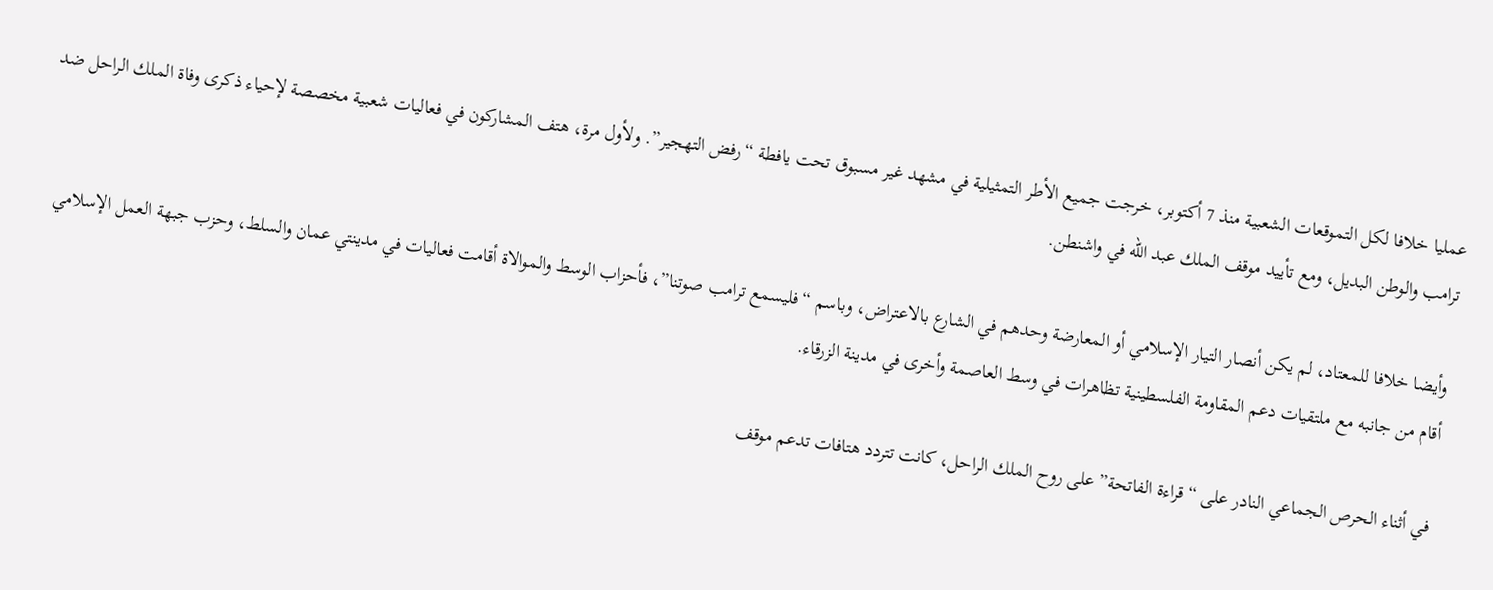عمليا خلافا لكل التموقعات الشعبية منذ 7 أكتوبر، خرجت جميع الأطر التمثيلية في مشهد غير مسبوق تحت يافطة “رفض التهجير”. ولأول مرة، هتف المشاركون في فعاليات شعبية مخصصة لإحياء ذكرى وفاة الملك الراحل ضد ترامب والوطن البديل، ومع تأييد موقف الملك عبد الله في واشنطن.

وأيضا خلافا للمعتاد، لم يكن أنصار التيار الإسلامي أو المعارضة وحدهم في الشارع بالاعتراض، وباسم “فليسمع ترامب صوتنا”، فأحزاب الوسط والموالاة أقامت فعاليات في مدينتي عمان والسلط، وحزب جبهة العمل الإسلامي أقام من جانبه مع ملتقيات دعم المقاومة الفلسطينية تظاهرات في وسط العاصمة وأخرى في مدينة الزرقاء.

في أثناء الحرص الجماعي النادر على “قراءة الفاتحة” على روح الملك الراحل، كانت تتردد هتافات تدعم موقف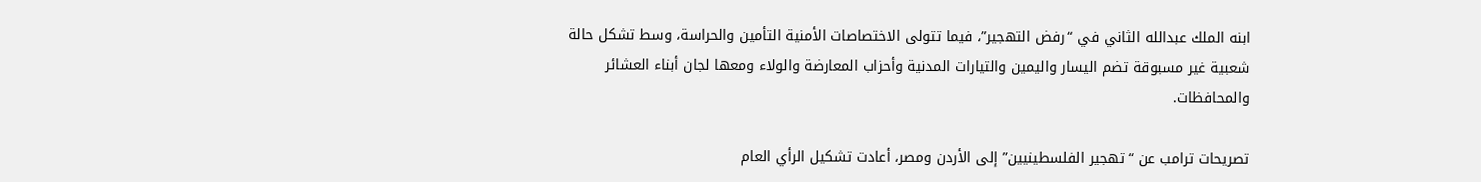ابنه الملك عبدالله الثاني في “رفض التهجير”، فيما تتولى الاختصاصات الأمنية التأمين والحراسة، وسط تشكل حالة شعبية غير مسبوقة تضم اليسار واليمين والتيارات المدنية وأحزاب المعارضة والولاء ومعها لجان أبناء العشائر والمحافظات.

تصريحات ترامب عن “تهجير الفلسطينيين” إلى الأردن ومصر، أعادت تشكيل الرأي العام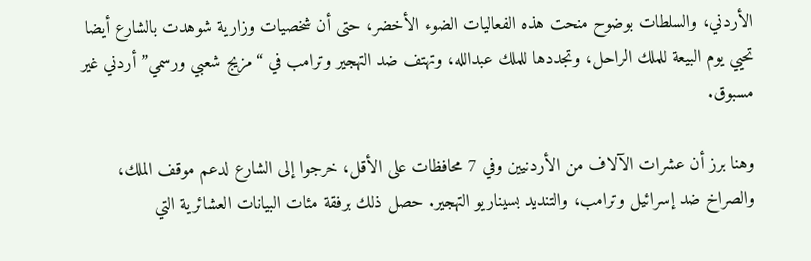الأردني، والسلطات بوضوح منحت هذه الفعاليات الضوء الأخضر، حتى أن شخصيات وزارية شوهدت بالشارع أيضا تحيي يوم البيعة للملك الراحل، وتجددها للملك عبدالله، وتهتف ضد التهجير وترامب في “مزيج شعبي ورسمي” أردني غير مسبوق.

وهنا برز أن عشرات الآلاف من الأردنيين وفي 7 محافظات على الأقل، خرجوا إلى الشارع لدعم موقف الملك، والصراخ ضد إسرائيل وترامب، والتنديد بسيناريو التهجير. حصل ذلك برفقة مئات البيانات العشائرية التي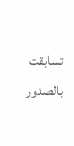تسابقت بالصدور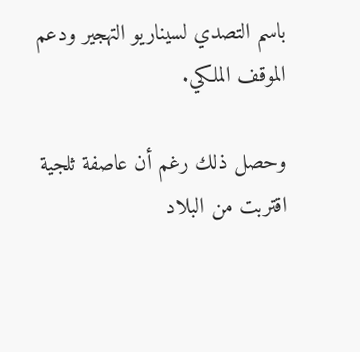باسم التصدي لسيناريو التهجير ودعم الموقف الملكي.

وحصل ذلك رغم أن عاصفة ثلجية اقتربت من البلاد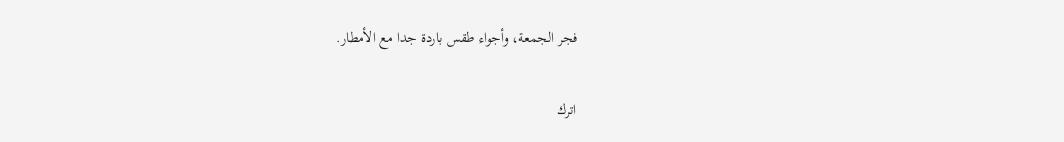فجر الجمعة، وأجواء طقس باردة جدا مع الأمطار.

اترك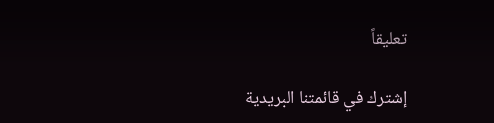تعليقاً

إشترك في قائمتنا البريدية